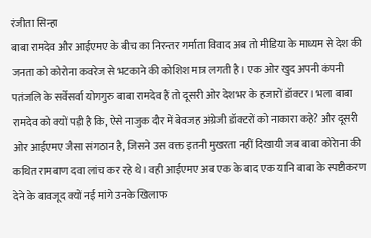रंजीता सिन्हा
बाबा रामदेव और आईएमए के बीच का निरन्तर गर्माता विवाद अब तो मीडिया के माध्यम से देश की जनता को कोरोना कवरेज से भटकाने की कोशिश मात्र लगती है। एक ओर खुद अपनी कंपनी पतंजलि के सर्वेसर्वा योगगुरु बाबा रामदेव हैं तो दूसरी ओर देशभर के हजारों डॉक्टर। भला बाबा रामदेव को क्यों पड़ी है कि, ऐसे नाजुक दौर में बेवजह अंग्रेजी डॉक्टरों को नाकारा कहे? और दूसरी ओर आईएमए जैसा संगठान है, जिसने उस वक्त इतनी मुखरता नहीं दिखायी जब बाबा कोरेाना की कथित रामबाण दवा लांच कर रहे थे। वही आईएमए अब एक के बाद एक यानि बाबा के स्पष्टीकरण देने के बावजूद क्यों नई मांगे उनके खिलाफ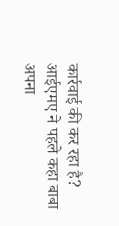कार्रवाई की कर रहा है?
आईएमए ने पहले कहा बाबा अपना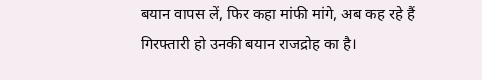बयान वापस लें, फिर कहा मांफी मांगे, अब कह रहे हैं गिरफ्तारी हो उनकी बयान राजद्रोह का है।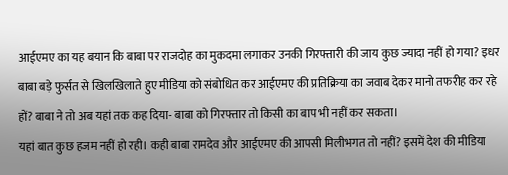आईएमए का यह बयान कि बाबा पर राजदोह का मुकदमा लगाकर उनकी गिरफ्तारी की जाय कुछ ज्यादा नहीं हो गया? इधर बाबा बड़े फुर्सत से खिलखिलाते हुए मीडिया को संबोधित कर आईएमए की प्रतिक्रिया का जवाब देकर मानो तफरीह कर रहे हों? बाबा ने तो अब यहां तक कह दिया- बाबा को गिरफ्तार तो किसी का बाप भी नहीं कर सकता।
यहां बात कुछ हजम नहीं हो रही। कही बाबा रामदेव और आईएमए की आपसी मिलीभगत तो नहीं? इसमें देश की मीडिया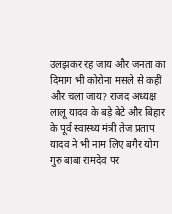उलझकर रह जाय और जनता का दिमाग भी कोरोना मसले से कहीं और चला जाय? राजद अध्यक्ष लालू यादव के बड़े बेटे और बिहार के पूर्व स्वास्थ्य मंत्री तेज प्रताप यादव ने भी नाम लिए बगैर योग गुरु बाबा रामदेव पर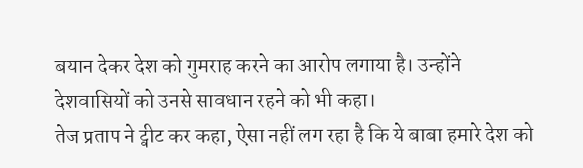बयान देकर देश को गुमराह करने का आरोप लगाया है। उन्होंने देशवासियों को उनसे सावधान रहने को भी कहा।
तेज प्रताप ने ट्वीट कर कहा, ऐसा नहीं लग रहा है कि ये बाबा हमारे देश को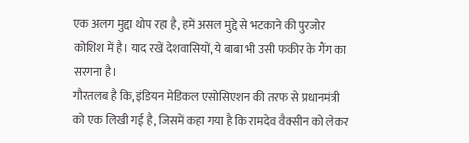एक अलग मुद्दा थोप रहा है, हमें असल मुद्दे से भटकाने की पुरजोर कोशिश में है। याद रखें देशवासियों, ये बाबा भी उसी फकीर के गैंग का सरगना है।
गौरतलब है कि, इंडियन मेडिकल एसोसिएशन की तरफ से प्रधानमंत्री को एक लिखी गई है, जिसमें कहा गया है कि रामदेव वैक्सीन को लेकर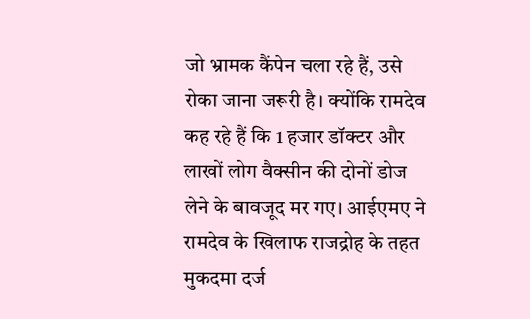जो भ्रामक कैंपेन चला रहे हैं, उसे रोका जाना जरूरी है। क्योंकि रामदेव कह रहे हैं कि 1 हजार डॉक्टर और लाखों लोग वैक्सीन की दोनों डोज लेने के बावजूद मर गए। आईएमए ने रामदेव के खिलाफ राजद्रोह के तहत मुकदमा दर्ज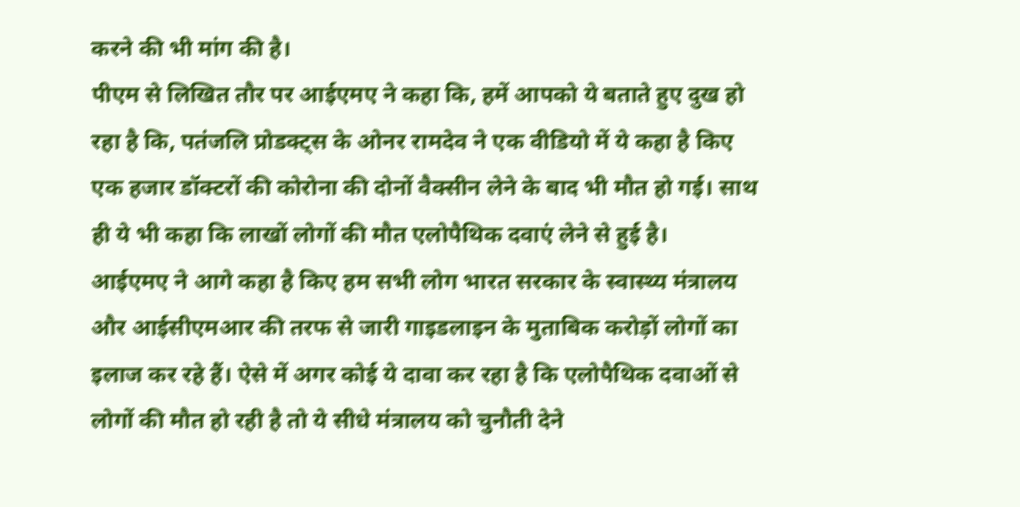करने की भी मांग की है।
पीएम से लिखित तौर पर आईएमए ने कहा कि, हमें आपको ये बताते हुए दुख हो रहा है कि, पतंजलि प्रोडक्ट्स के ओनर रामदेव ने एक वीडियो में ये कहा है किए एक हजार डॉक्टरों की कोरोना की दोनों वैक्सीन लेने के बाद भी मौत हो गई। साथ ही ये भी कहा कि लाखों लोगों की मौत एलोपैथिक दवाएं लेने से हुई है।
आईएमए ने आगे कहा है किए हम सभी लोग भारत सरकार के स्वास्थ्य मंत्रालय और आईसीएमआर की तरफ से जारी गाइडलाइन के मुताबिक करोड़ों लोगों का इलाज कर रहे हैं। ऐसे में अगर कोई ये दावा कर रहा है कि एलोपैथिक दवाओं से लोगों की मौत हो रही है तो ये सीधे मंत्रालय को चुनौती देने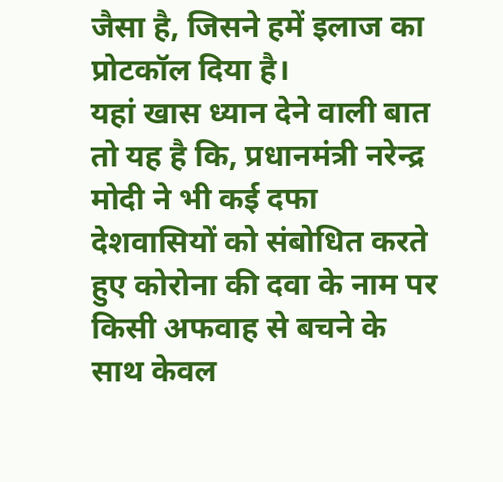जैसा है, जिसने हमें इलाज का प्रोटकॉल दिया है।
यहां खास ध्यान देने वाली बात तो यह है कि, प्रधानमंत्री नरेन्द्र मोदी ने भी कई दफा देशवासियों को संबोधित करते हुए कोरोना की दवा के नाम पर किसी अफवाह से बचने के साथ केवल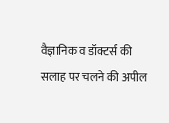वैज्ञानिक व डॉक्टर्स की सलाह पर चलने की अपील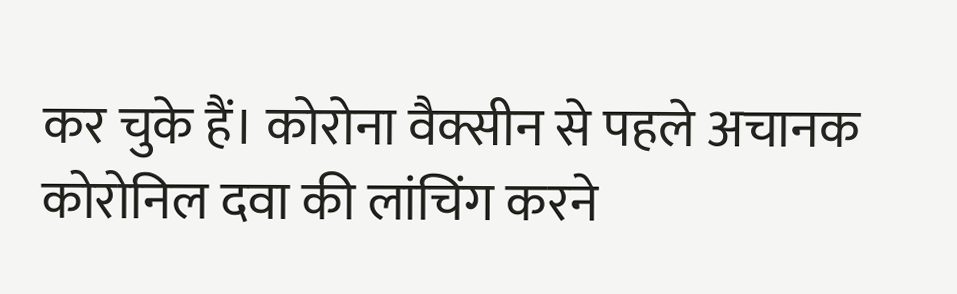कर चुके हैं। कोरोना वैक्सीन से पहले अचानक कोरोनिल दवा की लांचिंग करने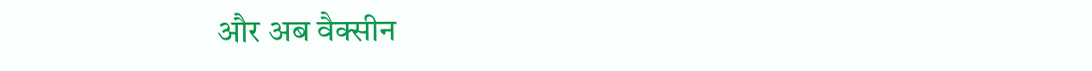और अब वैक्सीन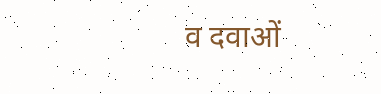व दवाओं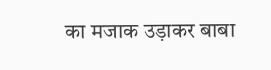का मजाक उड़ाकर बाबा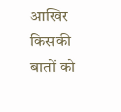आखिर किसकी बातों को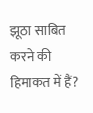झूठा साबित करने की हिमाकत में हैं?